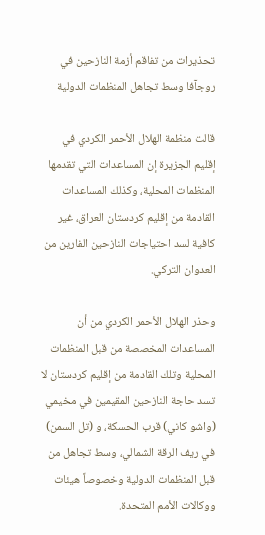تحذيرات من تفاقم أزمة النازحين في روجآفا وسط تجاهل المنظمات الدولية

قالت منظمة الهلال الأحمر الكردي في إقليم الجزيرة إن المساعدات التي تقدمها المنظمات المحلية، وكذلك المساعدات القادمة من إقليم كردستان العراق، غير كافية لسد احتياجات النازحين الفارين من العدوان التركي.

وحذر الهلال الأحمر الكردي من أن المساعدات المخصصة من قبل المنظمات المحلية وتلك القادمة من إقليم كردستان لا تسد حاجة النازحين المقيمين في مخيمي (واشو كاني) قرب الحسكة، و (تل السمن) في ريف الرقة الشمالي، وسط تجاهل من قبل المنظمات الدولية وخصوصاً هيئات ووكالات الأمم المتحدة.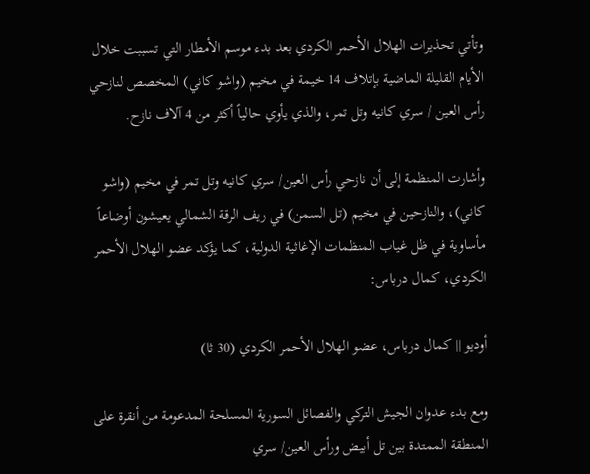وتأتي تحذيرات الهلال الأحمر الكردي بعد بدء موسم الأمطار التي تسببت خلال الأيام القليلة الماضية بإتلاف 14 خيمة في مخيم (واشو كاني) المخصص لنازحي رأس العين / سري كانيه وتل تمر، والذي يأوي حالياً أكثر من 4 آلاف نازح.

وأشارت المنظمة إلى أن نازحي رأس العين/ سري كانيه وتل تمر في مخيم (واشو كاني)، والنازحين في مخيم (تل السمن) في ريف الرقة الشمالي يعيشون أوضاعاً مأساوية في ظل غياب المنظمات الإغاثية الدولية، كما يؤكد عضو الهلال الأحمر الكردي، كمال درباس:

أوديو || كمال درباس، عضو الهلال الأحمر الكردي (30 ثا)

ومع بدء عدوان الجيش التركي والفصائل السورية المسلحة المدعومة من أنقرة على المنطقة الممتدة بين تل أبيض ورأس العين/ سري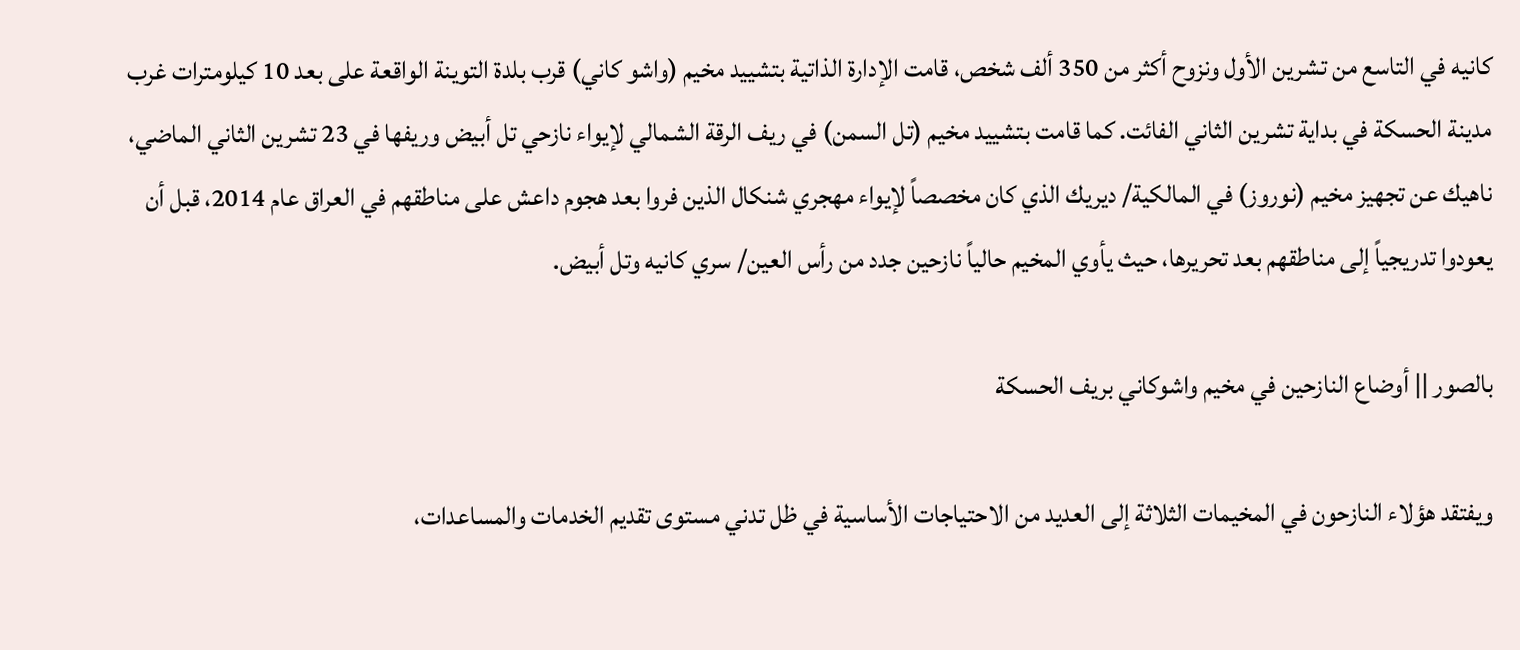كانيه في التاسع من تشرين الأول ونزوح أكثر من 350 ألف شخص، قامت الإدارة الذاتية بتشييد مخيم (واشو كاني) قرب بلدة التوينة الواقعة على بعد 10 كيلومترات غرب مدينة الحسكة في بداية تشرين الثاني الفائت. كما قامت بتشييد مخيم (تل السمن) في ريف الرقة الشمالي لإيواء نازحي تل أبيض وريفها في 23 تشرين الثاني الماضي، ناهيك عن تجهيز مخيم (نوروز) في المالكية/ ديريك الذي كان مخصصاً لإيواء مهجري شنكال الذين فروا بعد هجوم داعش على مناطقهم في العراق عام 2014، قبل أن يعودوا تدريجياً إلى مناطقهم بعد تحريرها، حيث يأوي المخيم حالياً نازحين جدد من رأس العين/ سري كانيه وتل أبيض.

بالصور || أوضاع النازحين في مخيم واشوكاني بريف الحسكة

ويفتقد هؤلاء النازحون في المخيمات الثلاثة إلى العديد من الاحتياجات الأساسية في ظل تدني مستوى تقديم الخدمات والمساعدات،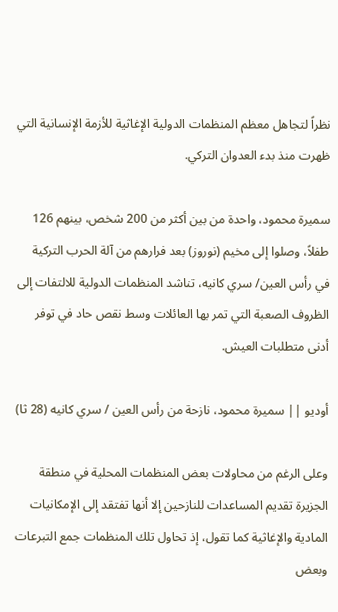نظراً لتجاهل معظم المنظمات الدولية الإغاثية للأزمة الإنسانية التي ظهرت منذ بدء العدوان التركي.

سميرة محمود، واحدة من بين أكثر من 200 شخص، بينهم 126 طفلاً، وصلوا إلى مخيم (نوروز) بعد فرارهم من آلة الحرب التركية في رأس العين/ سري كانيه، تناشد المنظمات الدولية للالتفات إلى الظروف الصعبة التي تمر بها العائلات وسط نقص حاد في توفر أدنى متطلبات العيش.

أوديو || سميرة محمود، نازحة من رأس العين / سري كانيه (28 ثا)

وعلى الرغم من محاولات بعض المنظمات المحلية في منطقة الجزيرة تقديم المساعدات للنازحين إلا أنها تفتقد إلى الإمكانيات المادية والإغاثية كما تقول، إذ تحاول تلك المنظمات جمع التبرعات وبعض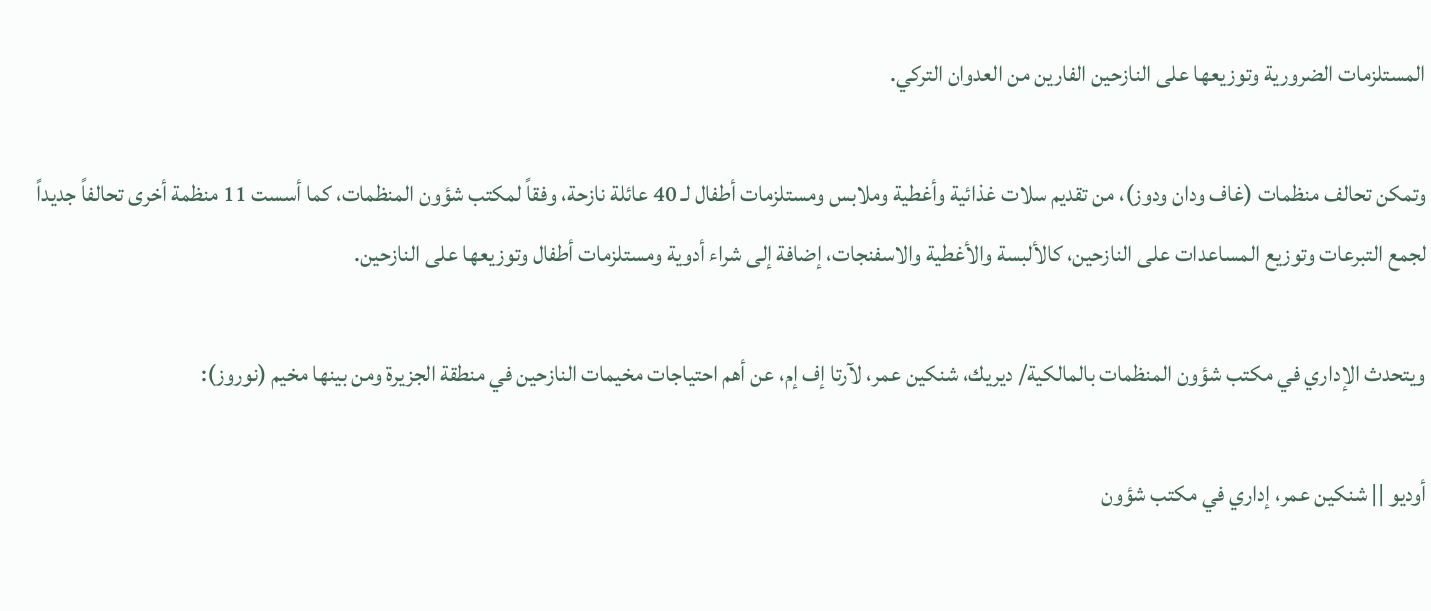المستلزمات الضرورية وتوزيعها على النازحين الفارين من العدوان التركي.

وتمكن تحالف منظمات (غاف ودان ودوز)، من تقديم سلات غذائية وأغطية وملابس ومستلزمات أطفال لـ 40 عائلة نازحة، وفقاً لمكتب شؤون المنظمات، كما أسست 11 منظمة أخرى تحالفاً جديداً لجمع التبرعات وتوزيع المساعدات على النازحين، كالألبسة والأغطية والاسفنجات، إضافة إلى شراء أدوية ومستلزمات أطفال وتوزيعها على النازحين.

ويتحدث الإداري في مكتب شؤون المنظمات بالمالكية/ ديريك، شنكين عمر، لآرتا إف إم، عن أهم احتياجات مخيمات النازحين في منطقة الجزيرة ومن بينها مخيم (نوروز):

أوديو || شنكين عمر، إداري في مكتب شؤون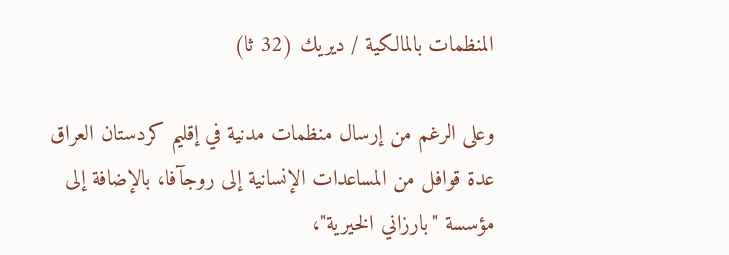المنظمات بالمالكية / ديريك (32 ثا)

وعلى الرغم من إرسال منظمات مدنية في إقليم كردستان العراق عدة قوافل من المساعدات الإنسانية إلى روجآفا، بالإضافة إلى مؤسسة "بارزاني الخيرية"،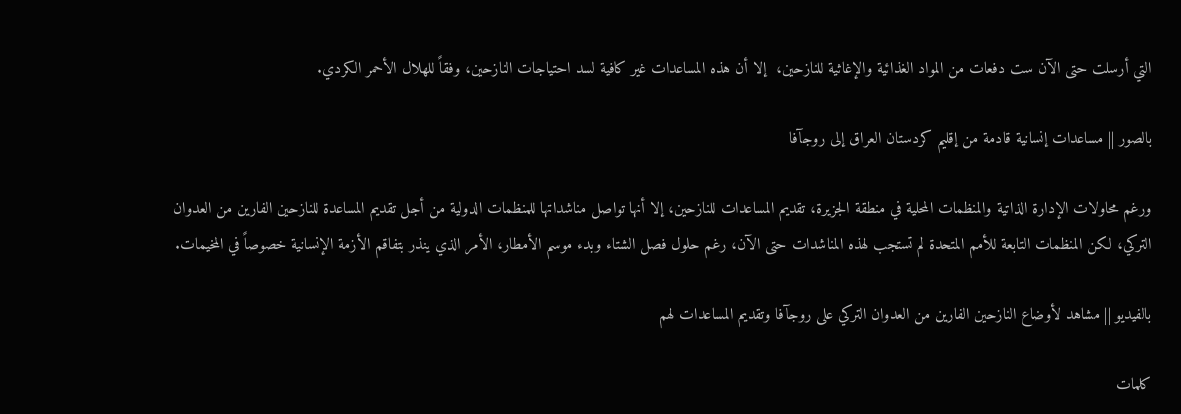التي أرسلت حتى الآن ست دفعات من المواد الغذائية والإغاثية للنازحين،  إلا أن هذه المساعدات غير كافية لسد احتياجات النازحين، وفقاً للهلال الأحمر الكردي.

بالصور || مساعدات إنسانية قادمة من إقليم كردستان العراق إلى روجآفا

ورغم محاولات الإدارة الذاتية والمنظمات المحلية في منطقة الجزيرة، تقديم المساعدات للنازحين، إلا أنها تواصل مناشداتها للمنظمات الدولية من أجل تقديم المساعدة للنازحين الفارين من العدوان التركي، لكن المنظمات التابعة للأمم المتحدة لم تستجب لهذه المناشدات حتى الآن، رغم حلول فصل الشتاء وبدء موسم الأمطار، الأمر الذي ينذر بتفاقم الأزمة الإنسانية خصوصاً في المخيمات.

بالفيديو || مشاهد لأوضاع النازحين الفارين من العدوان التركي على روجآفا وتقديم المساعدات لهم

كلمات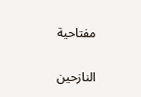مفتاحية

النازحين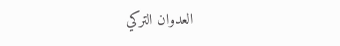العدوان التركي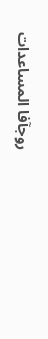روجآفا المساعدات